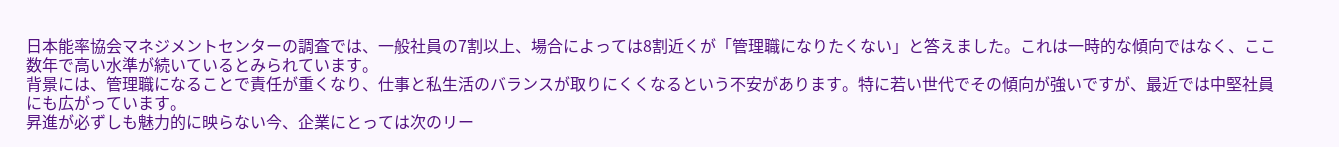日本能率協会マネジメントセンターの調査では、一般社員の7割以上、場合によっては8割近くが「管理職になりたくない」と答えました。これは一時的な傾向ではなく、ここ数年で高い水準が続いているとみられています。
背景には、管理職になることで責任が重くなり、仕事と私生活のバランスが取りにくくなるという不安があります。特に若い世代でその傾向が強いですが、最近では中堅社員にも広がっています。
昇進が必ずしも魅力的に映らない今、企業にとっては次のリー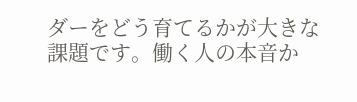ダーをどう育てるかが大きな課題です。働く人の本音か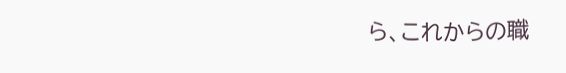ら、これからの職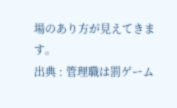場のあり方が見えてきます。
出典 : 管理職は罰ゲーム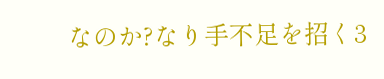なのか?なり手不足を招く3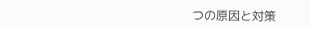つの原因と対策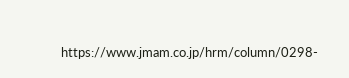https://www.jmam.co.jp/hrm/column/0298-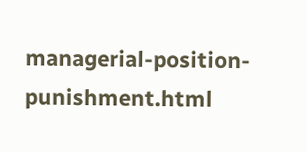managerial-position-punishment.html